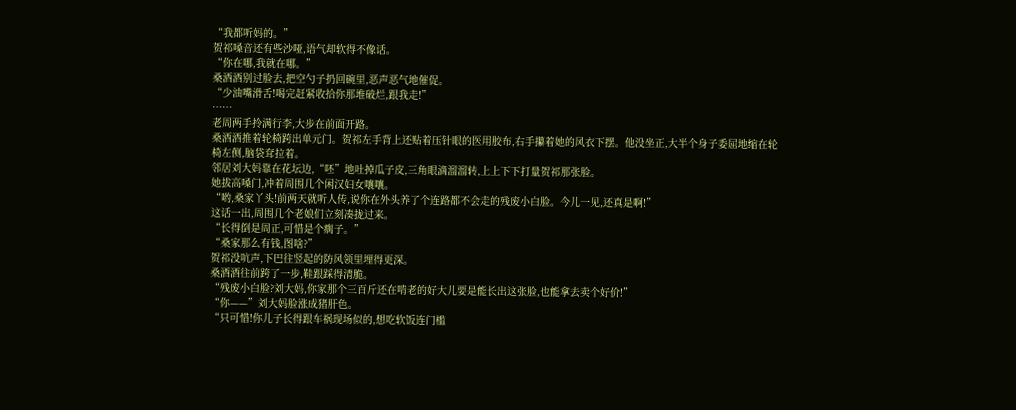“我都听妈的。”
贺祁嗓音还有些沙哑,语气却软得不像话。
“你在哪,我就在哪。”
桑酒酒别过脸去,把空勺子扔回碗里,恶声恶气地催促。
“少油嘴滑舌!喝完赶紧收拾你那堆破烂,跟我走!”
……
老周两手拎满行李,大步在前面开路。
桑酒酒推着轮椅跨出单元门。贺祁左手背上还贴着压针眼的医用胶布,右手攥着她的风衣下摆。他没坐正,大半个身子委屈地缩在轮椅左侧,脑袋耷拉着。
邻居刘大妈靠在花坛边,“呸”地吐掉瓜子皮,三角眼滴溜溜转,上上下下打量贺祁那张脸。
她拔高嗓门,冲着周围几个闲汉妇女嚷嚷。
“哟,桑家丫头!前两天就听人传,说你在外头养了个连路都不会走的残废小白脸。今儿一见,还真是啊!”
这话一出,周围几个老娘们立刻凑拢过来。
“长得倒是周正,可惜是个瘸子。”
“桑家那么有钱,图啥?”
贺祁没吭声,下巴往竖起的防风领里埋得更深。
桑酒酒往前跨了一步,鞋跟踩得清脆。
“残废小白脸?刘大妈,你家那个三百斤还在啃老的好大儿要是能长出这张脸,也能拿去卖个好价!”
“你——”刘大妈脸涨成猪肝色。
“只可惜!你儿子长得跟车祸现场似的,想吃软饭连门槛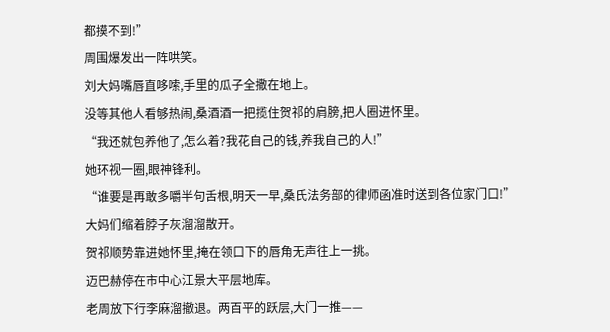都摸不到!”
周围爆发出一阵哄笑。
刘大妈嘴唇直哆嗦,手里的瓜子全撒在地上。
没等其他人看够热闹,桑酒酒一把揽住贺祁的肩膀,把人圈进怀里。
“我还就包养他了,怎么着?我花自己的钱,养我自己的人!”
她环视一圈,眼神锋利。
“谁要是再敢多嚼半句舌根,明天一早,桑氏法务部的律师函准时送到各位家门口!”
大妈们缩着脖子灰溜溜散开。
贺祁顺势靠进她怀里,掩在领口下的唇角无声往上一挑。
迈巴赫停在市中心江景大平层地库。
老周放下行李麻溜撤退。两百平的跃层,大门一推——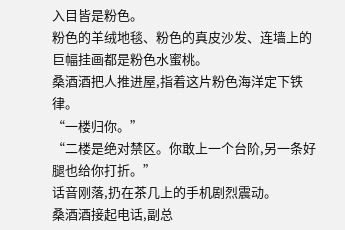入目皆是粉色。
粉色的羊绒地毯、粉色的真皮沙发、连墙上的巨幅挂画都是粉色水蜜桃。
桑酒酒把人推进屋,指着这片粉色海洋定下铁律。
“一楼归你。”
“二楼是绝对禁区。你敢上一个台阶,另一条好腿也给你打折。”
话音刚落,扔在茶几上的手机剧烈震动。
桑酒酒接起电话,副总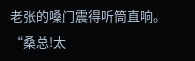老张的嗓门震得听筒直响。
“桑总!太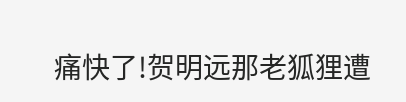痛快了!贺明远那老狐狸遭